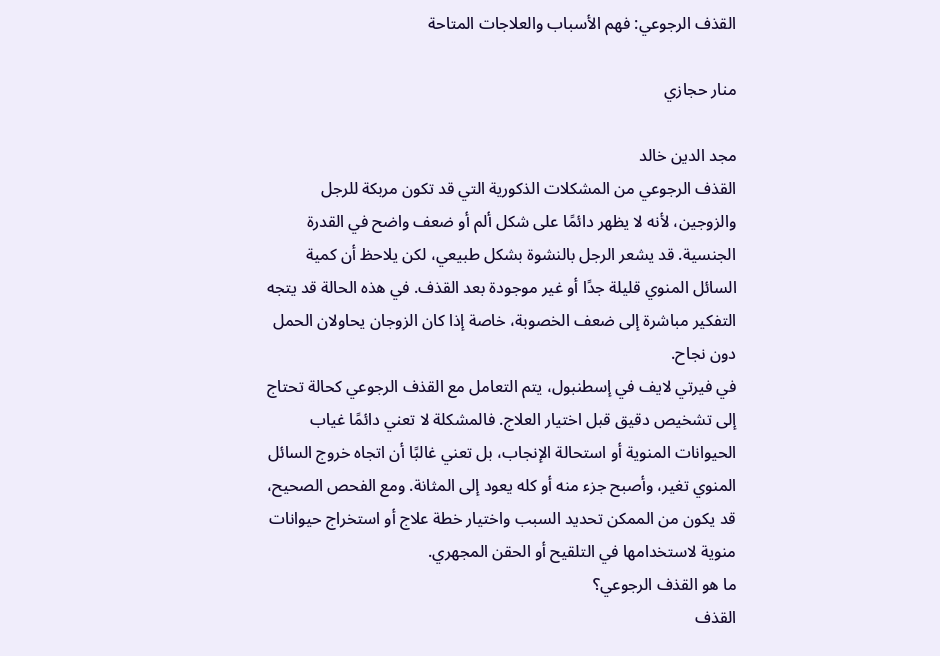القذف الرجوعي: فهم الأسباب والعلاجات المتاحة

منار حجازي

مجد الدين خالد
القذف الرجوعي من المشكلات الذكورية التي قد تكون مربكة للرجل والزوجين، لأنه لا يظهر دائمًا على شكل ألم أو ضعف واضح في القدرة الجنسية. قد يشعر الرجل بالنشوة بشكل طبيعي، لكن يلاحظ أن كمية السائل المنوي قليلة جدًا أو غير موجودة بعد القذف. في هذه الحالة قد يتجه التفكير مباشرة إلى ضعف الخصوبة، خاصة إذا كان الزوجان يحاولان الحمل دون نجاح.
في فيرتي لايف في إسطنبول، يتم التعامل مع القذف الرجوعي كحالة تحتاج إلى تشخيص دقيق قبل اختيار العلاج. فالمشكلة لا تعني دائمًا غياب الحيوانات المنوية أو استحالة الإنجاب، بل تعني غالبًا أن اتجاه خروج السائل المنوي تغير، وأصبح جزء منه أو كله يعود إلى المثانة. ومع الفحص الصحيح، قد يكون من الممكن تحديد السبب واختيار خطة علاج أو استخراج حيوانات منوية لاستخدامها في التلقيح أو الحقن المجهري.
ما هو القذف الرجوعي؟
القذف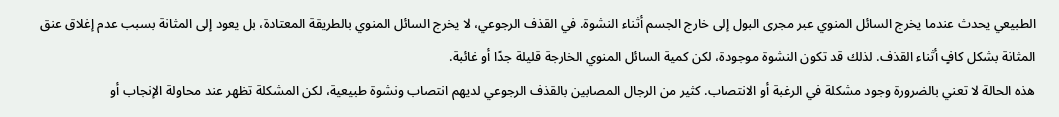الطبيعي يحدث عندما يخرج السائل المنوي عبر مجرى البول إلى خارج الجسم أثناء النشوة. في القذف الرجوعي، لا يخرج السائل المنوي بالطريقة المعتادة، بل يعود إلى المثانة بسبب عدم إغلاق عنق المثانة بشكل كافٍ أثناء القذف. لذلك قد تكون النشوة موجودة، لكن كمية السائل المنوي الخارجة قليلة جدًا أو غائبة.
هذه الحالة لا تعني بالضرورة وجود مشكلة في الرغبة أو الانتصاب. كثير من الرجال المصابين بالقذف الرجوعي لديهم انتصاب ونشوة طبيعية، لكن المشكلة تظهر عند محاولة الإنجاب أو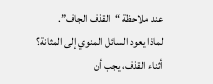عند ملاحظة “القذف الجاف”.
لماذا يعود السائل المنوي إلى المثانة؟
أثناء القذف، يجب أن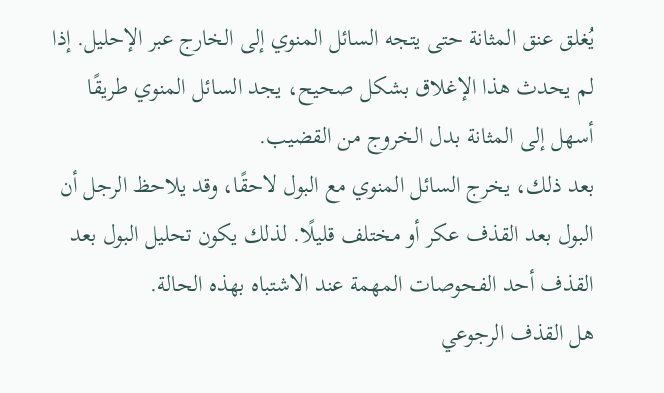يُغلق عنق المثانة حتى يتجه السائل المنوي إلى الخارج عبر الإحليل. إذا لم يحدث هذا الإغلاق بشكل صحيح، يجد السائل المنوي طريقًا أسهل إلى المثانة بدل الخروج من القضيب.
بعد ذلك، يخرج السائل المنوي مع البول لاحقًا، وقد يلاحظ الرجل أن البول بعد القذف عكر أو مختلف قليلًا. لذلك يكون تحليل البول بعد القذف أحد الفحوصات المهمة عند الاشتباه بهذه الحالة.
هل القذف الرجوعي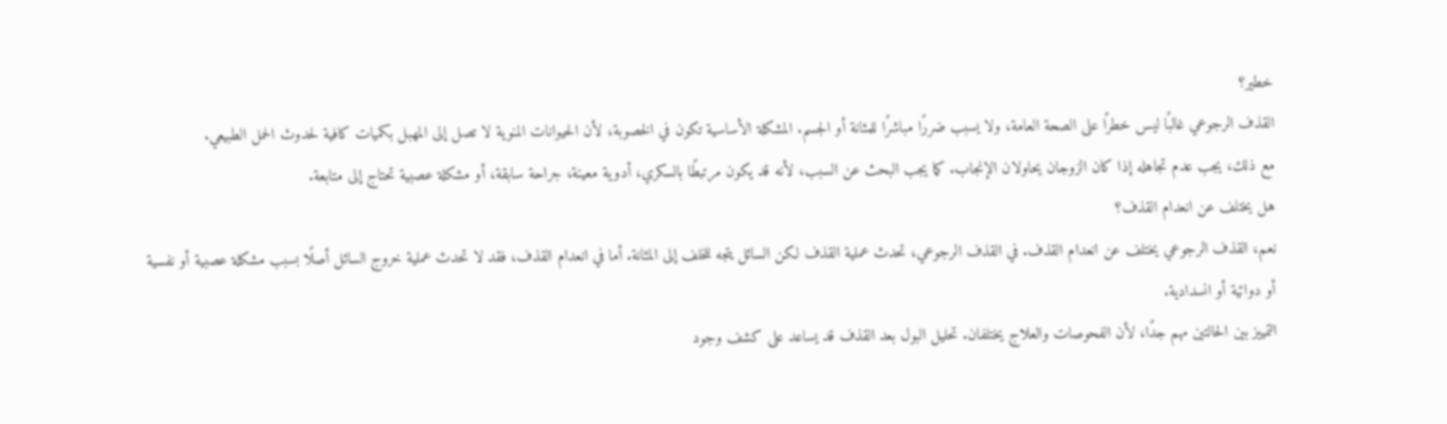خطير؟
القذف الرجوعي غالبًا ليس خطرًا على الصحة العامة، ولا يسبب ضررًا مباشرًا للمثانة أو الجسم. المشكلة الأساسية تكون في الخصوبة، لأن الحيوانات المنوية لا تصل إلى المهبل بكميات كافية لحدوث الحمل الطبيعي.
مع ذلك، يجب عدم تجاهله إذا كان الزوجان يحاولان الإنجاب. كما يجب البحث عن السبب، لأنه قد يكون مرتبطًا بالسكري، أدوية معينة، جراحة سابقة، أو مشكلة عصبية تحتاج إلى متابعة.
هل يختلف عن انعدام القذف؟
نعم، القذف الرجوعي يختلف عن انعدام القذف. في القذف الرجوعي، تحدث عملية القذف لكن السائل يتجه للخلف إلى المثانة. أما في انعدام القذف، فقد لا تحدث عملية خروج السائل أصلًا بسبب مشكلة عصبية أو نفسية أو دوائية أو انسدادية.
التمييز بين الحالتين مهم جدًا، لأن الفحوصات والعلاج يختلفان. تحليل البول بعد القذف قد يساعد على كشف وجود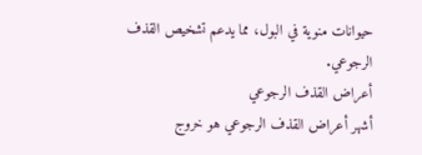حيوانات منوية في البول، مما يدعم تشخيص القذف الرجوعي.
أعراض القذف الرجوعي
أشهر أعراض القذف الرجوعي هو خروج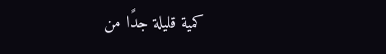كمية قليلة جدًا من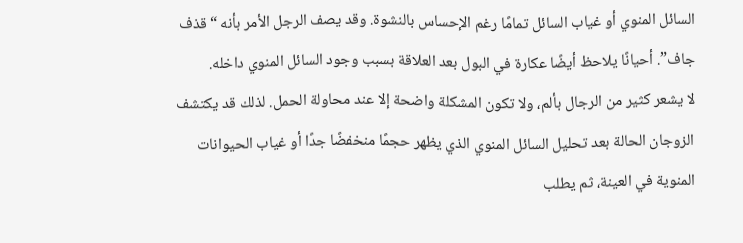السائل المنوي أو غياب السائل تمامًا رغم الإحساس بالنشوة. وقد يصف الرجل الأمر بأنه “قذف جاف”. أحيانًا يلاحظ أيضًا عكارة في البول بعد العلاقة بسبب وجود السائل المنوي داخله.
لا يشعر كثير من الرجال بألم، ولا تكون المشكلة واضحة إلا عند محاولة الحمل. لذلك قد يكتشف الزوجان الحالة بعد تحليل السائل المنوي الذي يظهر حجمًا منخفضًا جدًا أو غياب الحيوانات المنوية في العينة، ثم يطلب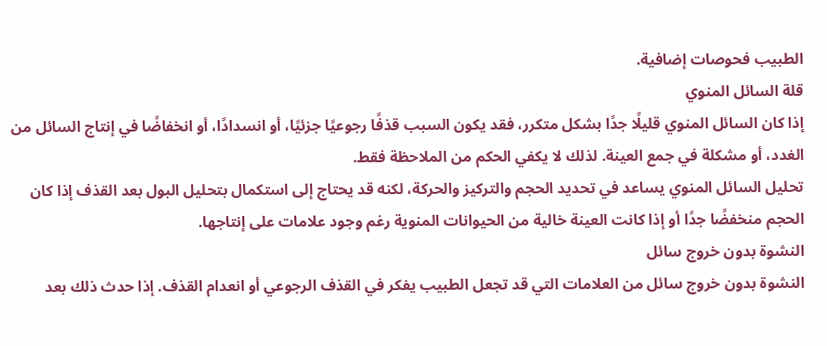الطبيب فحوصات إضافية.
قلة السائل المنوي
إذا كان السائل المنوي قليلًا جدًا بشكل متكرر، فقد يكون السبب قذفًا رجوعيًا جزئيًا، أو انسدادًا، أو انخفاضًا في إنتاج السائل من الغدد، أو مشكلة في جمع العينة. لذلك لا يكفي الحكم من الملاحظة فقط.
تحليل السائل المنوي يساعد في تحديد الحجم والتركيز والحركة، لكنه قد يحتاج إلى استكمال بتحليل البول بعد القذف إذا كان الحجم منخفضًا جدًا أو إذا كانت العينة خالية من الحيوانات المنوية رغم وجود علامات على إنتاجها.
النشوة بدون خروج سائل
النشوة بدون خروج سائل من العلامات التي قد تجعل الطبيب يفكر في القذف الرجوعي أو انعدام القذف. إذا حدث ذلك بعد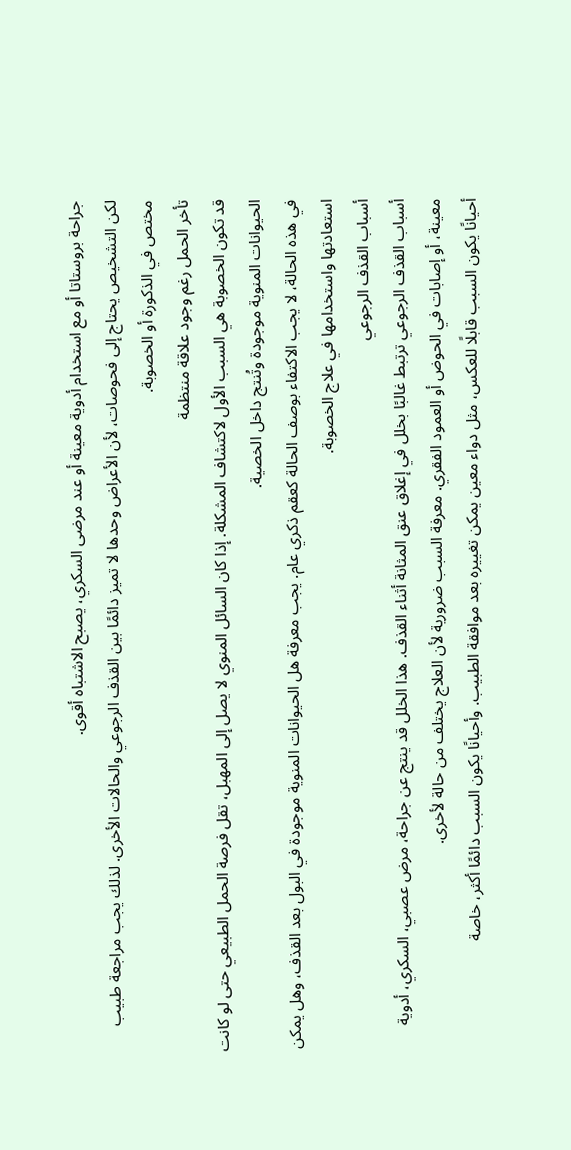جراحة بروستاتا أو مع استخدام أدوية معينة أو عند مرضى السكري، يصبح الاشتباه أقوى.
لكن التشخيص يحتاج إلى فحوصات، لأن الأعراض وحدها لا تميز دائمًا بين القذف الرجوعي والحالات الأخرى. لذلك يجب مراجعة طبيب مختص في الذكورة أو الخصوبة.
تأخر الحمل رغم وجود علاقة منتظمة
قد تكون الخصوبة هي السبب الأول لاكتشاف المشكلة. إذا كان السائل المنوي لا يصل إلى المهبل، تقل فرصة الحمل الطبيعي حتى لو كانت الحيوانات المنوية موجودة وتُنتج داخل الخصية.
في هذه الحالة، لا يجب الاكتفاء بوصف الحالة كعقم ذكري عام. يجب معرفة هل الحيوانات المنوية موجودة في البول بعد القذف، وهل يمكن استعادتها واستخدامها في علاج الخصوبة.
أسباب القذف الرجوعي
أسباب القذف الرجوعي ترتبط غالبًا بخلل في إغلاق عنق المثانة أثناء القذف. هذا الخلل قد ينتج عن جراحة، مرض عصبي، السكري، أدوية معينة، أو إصابات في الحوض أو العمود الفقري. معرفة السبب ضرورية لأن العلاج يختلف من حالة لأخرى.
أحيانًا يكون السبب قابلًا للعكس، مثل دواء معين يمكن تغييره بعد موافقة الطبيب. وأحيانًا يكون السبب دائمًا أكثر، خاصة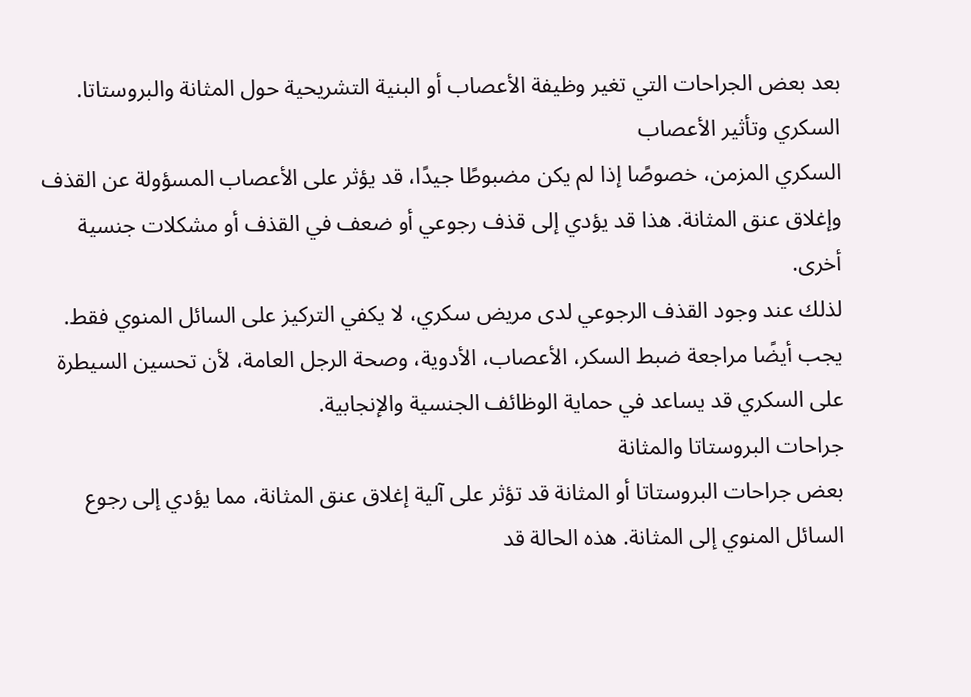بعد بعض الجراحات التي تغير وظيفة الأعصاب أو البنية التشريحية حول المثانة والبروستاتا.
السكري وتأثير الأعصاب
السكري المزمن، خصوصًا إذا لم يكن مضبوطًا جيدًا، قد يؤثر على الأعصاب المسؤولة عن القذف وإغلاق عنق المثانة. هذا قد يؤدي إلى قذف رجوعي أو ضعف في القذف أو مشكلات جنسية أخرى.
لذلك عند وجود القذف الرجوعي لدى مريض سكري، لا يكفي التركيز على السائل المنوي فقط. يجب أيضًا مراجعة ضبط السكر، الأعصاب، الأدوية، وصحة الرجل العامة، لأن تحسين السيطرة على السكري قد يساعد في حماية الوظائف الجنسية والإنجابية.
جراحات البروستاتا والمثانة
بعض جراحات البروستاتا أو المثانة قد تؤثر على آلية إغلاق عنق المثانة، مما يؤدي إلى رجوع السائل المنوي إلى المثانة. هذه الحالة قد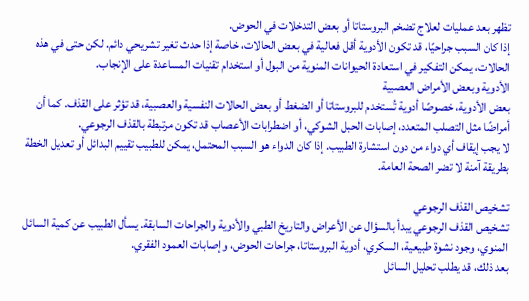تظهر بعد عمليات لعلاج تضخم البروستاتا أو بعض التدخلات في الحوض.
إذا كان السبب جراحيًا، قد تكون الأدوية أقل فعالية في بعض الحالات، خاصة إذا حدث تغير تشريحي دائم. لكن حتى في هذه الحالات، يمكن التفكير في استعادة الحيوانات المنوية من البول أو استخدام تقنيات المساعدة على الإنجاب.
الأدوية وبعض الأمراض العصبية
بعض الأدوية، خصوصًا أدوية تُستخدم للبروستاتا أو الضغط أو بعض الحالات النفسية والعصبية، قد تؤثر على القذف. كما أن أمراضًا مثل التصلب المتعدد، إصابات الحبل الشوكي، أو اضطرابات الأعصاب قد تكون مرتبطة بالقذف الرجوعي.
لا يجب إيقاف أي دواء من دون استشارة الطبيب. إذا كان الدواء هو السبب المحتمل، يمكن للطبيب تقييم البدائل أو تعديل الخطة بطريقة آمنة لا تضر الصحة العامة.

تشخيص القذف الرجوعي
تشخيص القذف الرجوعي يبدأ بالسؤال عن الأعراض والتاريخ الطبي والأدوية والجراحات السابقة. يسأل الطبيب عن كمية السائل المنوي، وجود نشوة طبيعية، السكري، أدوية البروستاتا، جراحات الحوض، وإصابات العمود الفقري.
بعد ذلك، قد يطلب تحليل السائل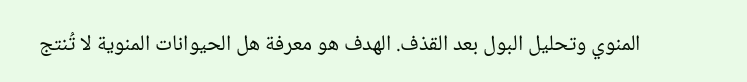المنوي وتحليل البول بعد القذف. الهدف هو معرفة هل الحيوانات المنوية لا تُنتج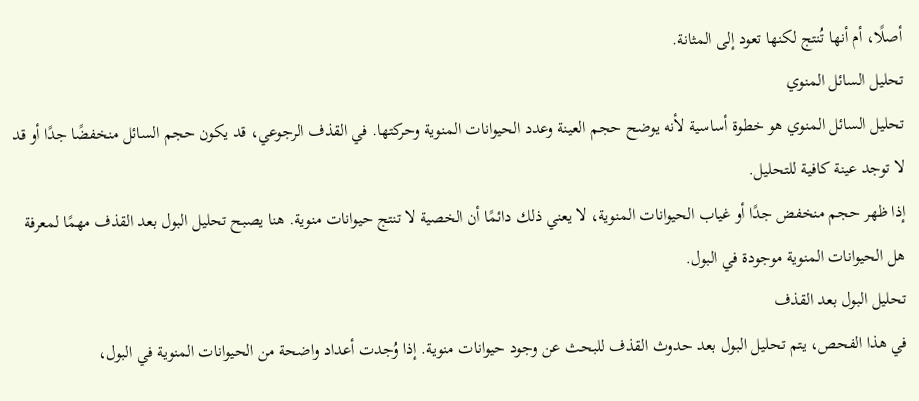أصلًا، أم أنها تُنتج لكنها تعود إلى المثانة.
تحليل السائل المنوي
تحليل السائل المنوي هو خطوة أساسية لأنه يوضح حجم العينة وعدد الحيوانات المنوية وحركتها. في القذف الرجوعي، قد يكون حجم السائل منخفضًا جدًا أو قد لا توجد عينة كافية للتحليل.
إذا ظهر حجم منخفض جدًا أو غياب الحيوانات المنوية، لا يعني ذلك دائمًا أن الخصية لا تنتج حيوانات منوية. هنا يصبح تحليل البول بعد القذف مهمًا لمعرفة هل الحيوانات المنوية موجودة في البول.
تحليل البول بعد القذف
في هذا الفحص، يتم تحليل البول بعد حدوث القذف للبحث عن وجود حيوانات منوية. إذا وُجدت أعداد واضحة من الحيوانات المنوية في البول،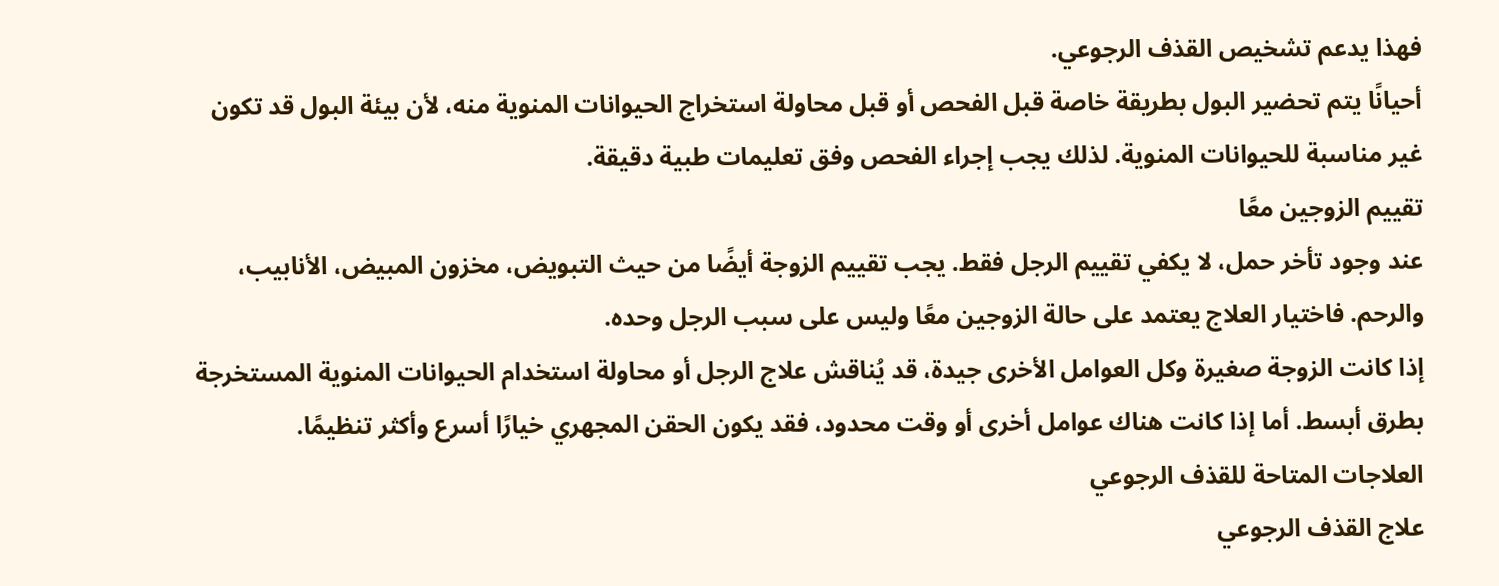فهذا يدعم تشخيص القذف الرجوعي.
أحيانًا يتم تحضير البول بطريقة خاصة قبل الفحص أو قبل محاولة استخراج الحيوانات المنوية منه، لأن بيئة البول قد تكون غير مناسبة للحيوانات المنوية. لذلك يجب إجراء الفحص وفق تعليمات طبية دقيقة.
تقييم الزوجين معًا
عند وجود تأخر حمل، لا يكفي تقييم الرجل فقط. يجب تقييم الزوجة أيضًا من حيث التبويض، مخزون المبيض، الأنابيب، والرحم. فاختيار العلاج يعتمد على حالة الزوجين معًا وليس على سبب الرجل وحده.
إذا كانت الزوجة صغيرة وكل العوامل الأخرى جيدة، قد يُناقش علاج الرجل أو محاولة استخدام الحيوانات المنوية المستخرجة بطرق أبسط. أما إذا كانت هناك عوامل أخرى أو وقت محدود، فقد يكون الحقن المجهري خيارًا أسرع وأكثر تنظيمًا.
العلاجات المتاحة للقذف الرجوعي
علاج القذف الرجوعي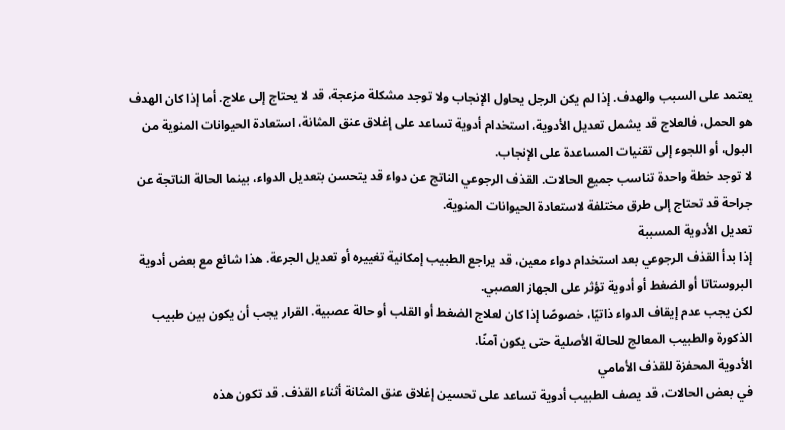يعتمد على السبب والهدف. إذا لم يكن الرجل يحاول الإنجاب ولا توجد مشكلة مزعجة، قد لا يحتاج إلى علاج. أما إذا كان الهدف هو الحمل، فالعلاج قد يشمل تعديل الأدوية، استخدام أدوية تساعد على إغلاق عنق المثانة، استعادة الحيوانات المنوية من البول، أو اللجوء إلى تقنيات المساعدة على الإنجاب.
لا توجد خطة واحدة تناسب جميع الحالات. القذف الرجوعي الناتج عن دواء قد يتحسن بتعديل الدواء، بينما الحالة الناتجة عن جراحة قد تحتاج إلى طرق مختلفة لاستعادة الحيوانات المنوية.
تعديل الأدوية المسببة
إذا بدأ القذف الرجوعي بعد استخدام دواء معين، قد يراجع الطبيب إمكانية تغييره أو تعديل الجرعة. هذا شائع مع بعض أدوية البروستاتا أو الضغط أو أدوية تؤثر على الجهاز العصبي.
لكن يجب عدم إيقاف الدواء ذاتيًا، خصوصًا إذا كان لعلاج الضغط أو القلب أو حالة عصبية. القرار يجب أن يكون بين طبيب الذكورة والطبيب المعالج للحالة الأصلية حتى يكون آمنًا.
الأدوية المحفزة للقذف الأمامي
في بعض الحالات، قد يصف الطبيب أدوية تساعد على تحسين إغلاق عنق المثانة أثناء القذف. قد تكون هذه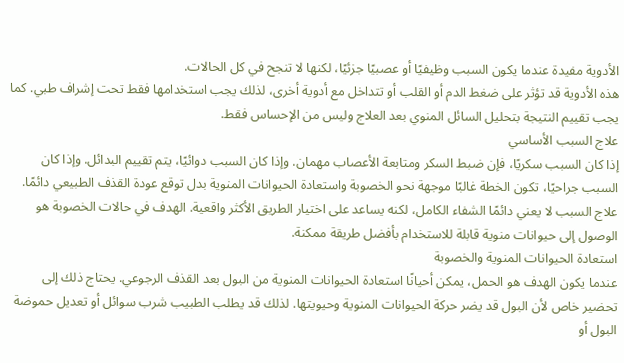الأدوية مفيدة عندما يكون السبب وظيفيًا أو عصبيًا جزئيًا، لكنها لا تنجح في كل الحالات.
هذه الأدوية قد تؤثر على ضغط الدم أو القلب أو تتداخل مع أدوية أخرى، لذلك يجب استخدامها فقط تحت إشراف طبي. كما يجب تقييم النتيجة بتحليل السائل المنوي بعد العلاج وليس من الإحساس فقط.
علاج السبب الأساسي
إذا كان السبب سكريًا، فإن ضبط السكر ومتابعة الأعصاب مهمان. وإذا كان السبب دوائيًا، يتم تقييم البدائل. وإذا كان السبب جراحيًا، تكون الخطة غالبًا موجهة نحو الخصوبة واستعادة الحيوانات المنوية بدل توقع عودة القذف الطبيعي دائمًا.
علاج السبب لا يعني دائمًا الشفاء الكامل، لكنه يساعد على اختيار الطريق الأكثر واقعية. الهدف في حالات الخصوبة هو الوصول إلى حيوانات منوية قابلة للاستخدام بأفضل طريقة ممكنة.
استعادة الحيوانات المنوية والخصوبة
عندما يكون الهدف هو الحمل، يمكن أحيانًا استعادة الحيوانات المنوية من البول بعد القذف الرجوعي. يحتاج ذلك إلى تحضير خاص لأن البول قد يضر حركة الحيوانات المنوية وحيويتها. لذلك قد يطلب الطبيب شرب سوائل أو تعديل حموضة البول أو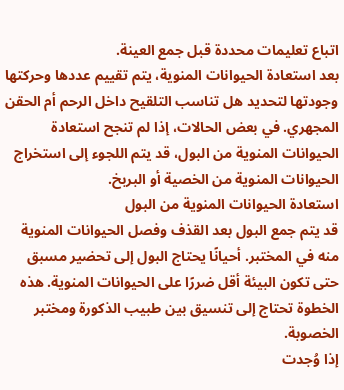اتباع تعليمات محددة قبل جمع العينة.
بعد استعادة الحيوانات المنوية، يتم تقييم عددها وحركتها وجودتها لتحديد هل تناسب التلقيح داخل الرحم أم الحقن المجهري. في بعض الحالات، إذا لم تنجح استعادة الحيوانات المنوية من البول، قد يتم اللجوء إلى استخراج الحيوانات المنوية من الخصية أو البربخ.
استعادة الحيوانات المنوية من البول
قد يتم جمع البول بعد القذف وفصل الحيوانات المنوية منه في المختبر. أحيانًا يحتاج البول إلى تحضير مسبق حتى تكون البيئة أقل ضررًا على الحيوانات المنوية. هذه الخطوة تحتاج إلى تنسيق بين طبيب الذكورة ومختبر الخصوبة.
إذا وُجدت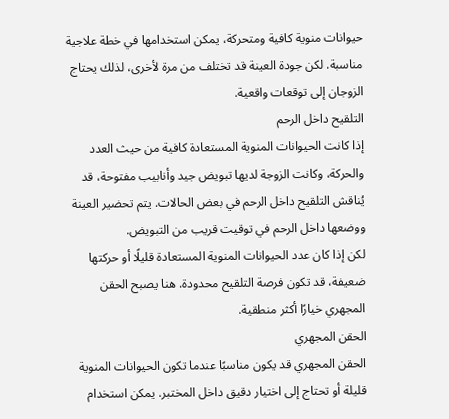حيوانات منوية كافية ومتحركة، يمكن استخدامها في خطة علاجية مناسبة. لكن جودة العينة قد تختلف من مرة لأخرى، لذلك يحتاج الزوجان إلى توقعات واقعية.
التلقيح داخل الرحم
إذا كانت الحيوانات المنوية المستعادة كافية من حيث العدد والحركة، وكانت الزوجة لديها تبويض جيد وأنابيب مفتوحة، قد يُناقش التلقيح داخل الرحم في بعض الحالات. يتم تحضير العينة ووضعها داخل الرحم في توقيت قريب من التبويض.
لكن إذا كان عدد الحيوانات المنوية المستعادة قليلًا أو حركتها ضعيفة، قد تكون فرصة التلقيح محدودة. هنا يصبح الحقن المجهري خيارًا أكثر منطقية.
الحقن المجهري
الحقن المجهري قد يكون مناسبًا عندما تكون الحيوانات المنوية قليلة أو تحتاج إلى اختيار دقيق داخل المختبر. يمكن استخدام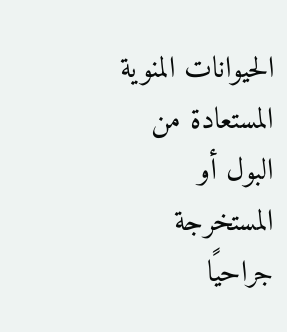الحيوانات المنوية المستعادة من البول أو المستخرجة جراحيًا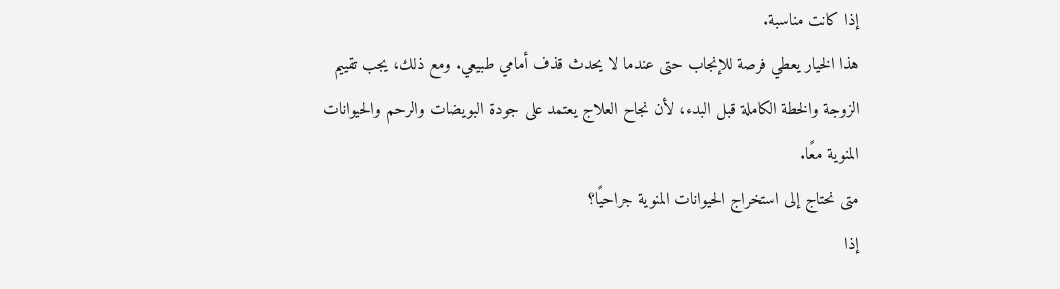إذا كانت مناسبة.
هذا الخيار يعطي فرصة للإنجاب حتى عندما لا يحدث قذف أمامي طبيعي. ومع ذلك، يجب تقييم الزوجة والخطة الكاملة قبل البدء، لأن نجاح العلاج يعتمد على جودة البويضات والرحم والحيوانات المنوية معًا.
متى نحتاج إلى استخراج الحيوانات المنوية جراحيًا؟
إذا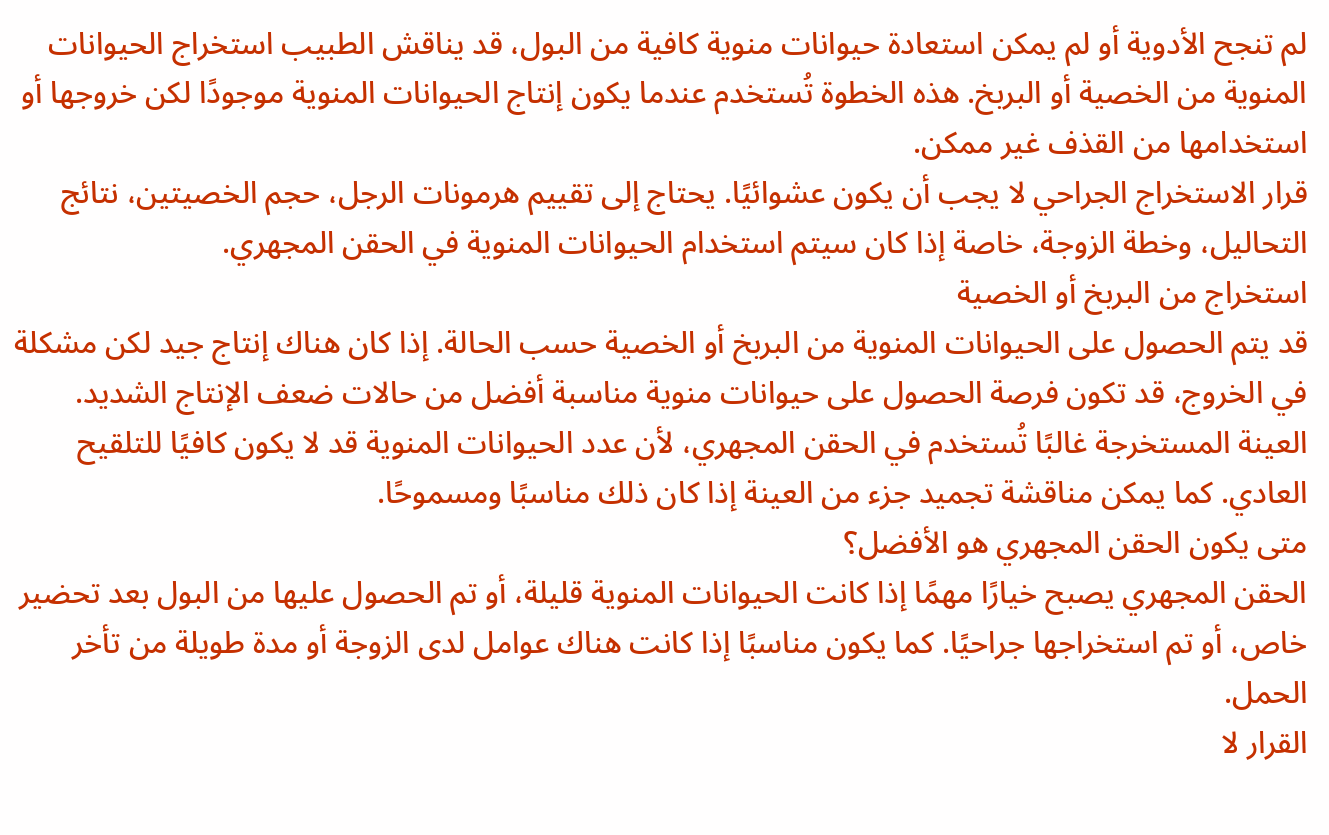لم تنجح الأدوية أو لم يمكن استعادة حيوانات منوية كافية من البول، قد يناقش الطبيب استخراج الحيوانات المنوية من الخصية أو البربخ. هذه الخطوة تُستخدم عندما يكون إنتاج الحيوانات المنوية موجودًا لكن خروجها أو استخدامها من القذف غير ممكن.
قرار الاستخراج الجراحي لا يجب أن يكون عشوائيًا. يحتاج إلى تقييم هرمونات الرجل، حجم الخصيتين، نتائج التحاليل، وخطة الزوجة، خاصة إذا كان سيتم استخدام الحيوانات المنوية في الحقن المجهري.
استخراج من البربخ أو الخصية
قد يتم الحصول على الحيوانات المنوية من البربخ أو الخصية حسب الحالة. إذا كان هناك إنتاج جيد لكن مشكلة في الخروج، قد تكون فرصة الحصول على حيوانات منوية مناسبة أفضل من حالات ضعف الإنتاج الشديد.
العينة المستخرجة غالبًا تُستخدم في الحقن المجهري، لأن عدد الحيوانات المنوية قد لا يكون كافيًا للتلقيح العادي. كما يمكن مناقشة تجميد جزء من العينة إذا كان ذلك مناسبًا ومسموحًا.
متى يكون الحقن المجهري هو الأفضل؟
الحقن المجهري يصبح خيارًا مهمًا إذا كانت الحيوانات المنوية قليلة، أو تم الحصول عليها من البول بعد تحضير خاص، أو تم استخراجها جراحيًا. كما يكون مناسبًا إذا كانت هناك عوامل لدى الزوجة أو مدة طويلة من تأخر الحمل.
القرار لا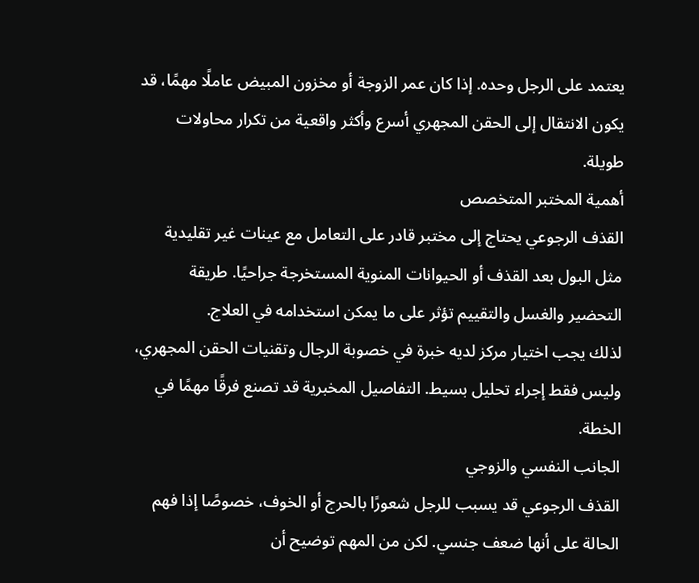يعتمد على الرجل وحده. إذا كان عمر الزوجة أو مخزون المبيض عاملًا مهمًا، قد يكون الانتقال إلى الحقن المجهري أسرع وأكثر واقعية من تكرار محاولات طويلة.
أهمية المختبر المتخصص
القذف الرجوعي يحتاج إلى مختبر قادر على التعامل مع عينات غير تقليدية مثل البول بعد القذف أو الحيوانات المنوية المستخرجة جراحيًا. طريقة التحضير والغسل والتقييم تؤثر على ما يمكن استخدامه في العلاج.
لذلك يجب اختيار مركز لديه خبرة في خصوبة الرجال وتقنيات الحقن المجهري، وليس فقط إجراء تحليل بسيط. التفاصيل المخبرية قد تصنع فرقًا مهمًا في الخطة.
الجانب النفسي والزوجي
القذف الرجوعي قد يسبب للرجل شعورًا بالحرج أو الخوف، خصوصًا إذا فهم الحالة على أنها ضعف جنسي. لكن من المهم توضيح أن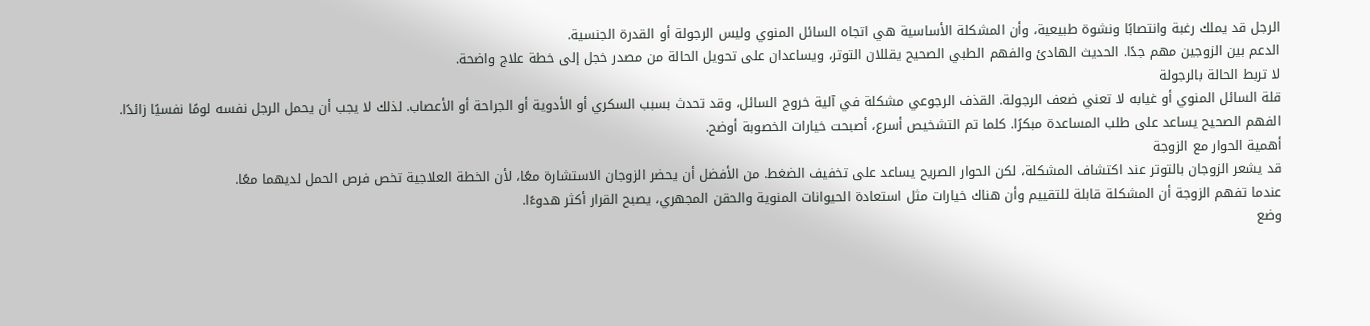الرجل قد يملك رغبة وانتصابًا ونشوة طبيعية، وأن المشكلة الأساسية هي اتجاه السائل المنوي وليس الرجولة أو القدرة الجنسية.
الدعم بين الزوجين مهم جدًا. الحديث الهادئ والفهم الطبي الصحيح يقللان التوتر، ويساعدان على تحويل الحالة من مصدر خجل إلى خطة علاج واضحة.
لا تربط الحالة بالرجولة
قلة السائل المنوي أو غيابه لا تعني ضعف الرجولة. القذف الرجوعي مشكلة في آلية خروج السائل، وقد تحدث بسبب السكري أو الأدوية أو الجراحة أو الأعصاب. لذلك لا يجب أن يحمل الرجل نفسه لومًا نفسيًا زائدًا.
الفهم الصحيح يساعد على طلب المساعدة مبكرًا. كلما تم التشخيص أسرع، أصبحت خيارات الخصوبة أوضح.
أهمية الحوار مع الزوجة
قد يشعر الزوجان بالتوتر عند اكتشاف المشكلة، لكن الحوار الصريح يساعد على تخفيف الضغط. من الأفضل أن يحضر الزوجان الاستشارة معًا، لأن الخطة العلاجية تخص فرص الحمل لديهما معًا.
عندما تفهم الزوجة أن المشكلة قابلة للتقييم وأن هناك خيارات مثل استعادة الحيوانات المنوية والحقن المجهري، يصبح القرار أكثر هدوءًا.
وضع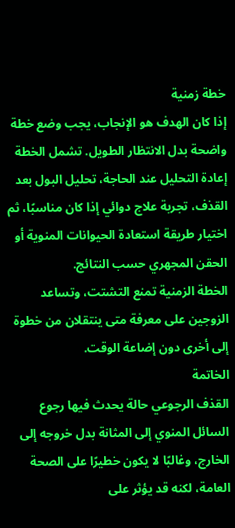خطة زمنية
إذا كان الهدف هو الإنجاب، يجب وضع خطة واضحة بدل الانتظار الطويل. تشمل الخطة إعادة التحليل عند الحاجة، تحليل البول بعد القذف، تجربة علاج دوائي إذا كان مناسبًا، ثم اختيار طريقة استعادة الحيوانات المنوية أو الحقن المجهري حسب النتائج.
الخطة الزمنية تمنع التشتت، وتساعد الزوجين على معرفة متى ينتقلان من خطوة إلى أخرى دون إضاعة الوقت.
الخاتمة
القذف الرجوعي حالة يحدث فيها رجوع السائل المنوي إلى المثانة بدل خروجه إلى الخارج، وغالبًا لا يكون خطيرًا على الصحة العامة، لكنه قد يؤثر على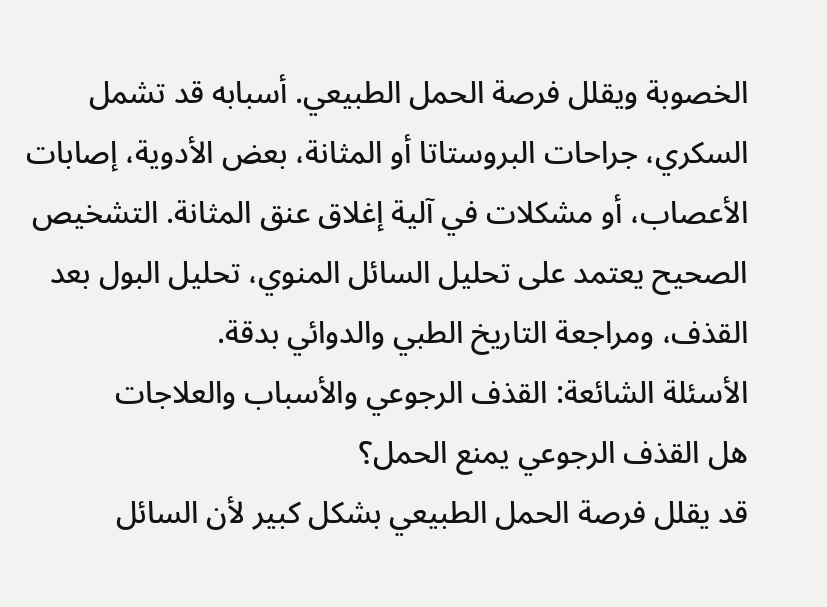الخصوبة ويقلل فرصة الحمل الطبيعي. أسبابه قد تشمل السكري، جراحات البروستاتا أو المثانة، بعض الأدوية، إصابات الأعصاب، أو مشكلات في آلية إغلاق عنق المثانة. التشخيص الصحيح يعتمد على تحليل السائل المنوي، تحليل البول بعد القذف، ومراجعة التاريخ الطبي والدوائي بدقة.
الأسئلة الشائعة: القذف الرجوعي والأسباب والعلاجات
هل القذف الرجوعي يمنع الحمل؟
قد يقلل فرصة الحمل الطبيعي بشكل كبير لأن السائل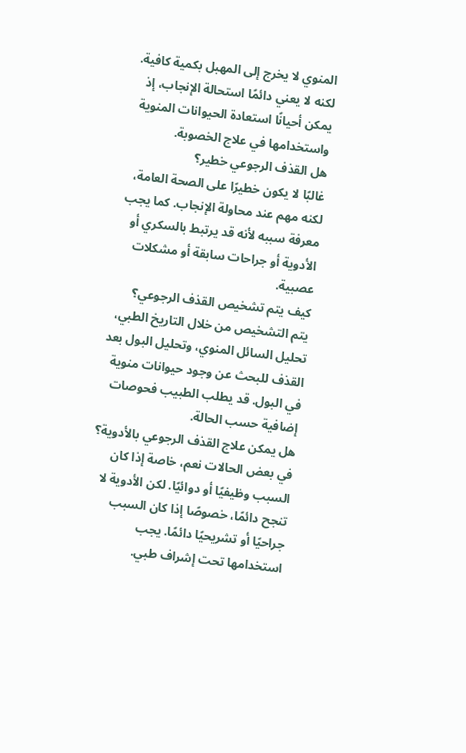المنوي لا يخرج إلى المهبل بكمية كافية. لكنه لا يعني دائمًا استحالة الإنجاب، إذ يمكن أحيانًا استعادة الحيوانات المنوية واستخدامها في علاج الخصوبة.
هل القذف الرجوعي خطير؟
غالبًا لا يكون خطيرًا على الصحة العامة، لكنه مهم عند محاولة الإنجاب. كما يجب معرفة سببه لأنه قد يرتبط بالسكري أو الأدوية أو جراحات سابقة أو مشكلات عصبية.
كيف يتم تشخيص القذف الرجوعي؟
يتم التشخيص من خلال التاريخ الطبي، تحليل السائل المنوي، وتحليل البول بعد القذف للبحث عن وجود حيوانات منوية في البول. قد يطلب الطبيب فحوصات إضافية حسب الحالة.
هل يمكن علاج القذف الرجوعي بالأدوية؟
في بعض الحالات نعم، خاصة إذا كان السبب وظيفيًا أو دوائيًا. لكن الأدوية لا تنجح دائمًا، خصوصًا إذا كان السبب جراحيًا أو تشريحيًا دائمًا. يجب استخدامها تحت إشراف طبي.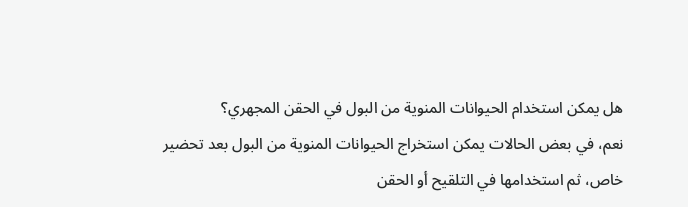هل يمكن استخدام الحيوانات المنوية من البول في الحقن المجهري؟
نعم، في بعض الحالات يمكن استخراج الحيوانات المنوية من البول بعد تحضير خاص، ثم استخدامها في التلقيح أو الحقن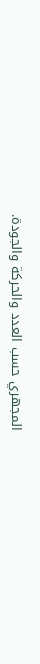المجهري حسب العدد والحركة والجودة.